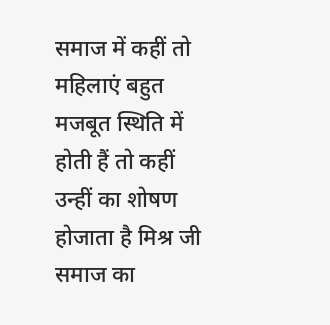समाज में कहीं तो महिलाएं बहुत मजबूत स्थिति में होती हैं तो कहीं उन्हीं का शोषण होजाता है मिश्र जी
समाज का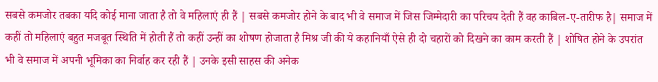सबसे कमजोर तबका यदि कोई माना जाता है तो वे महिलाएं ही हैं | सबसे कमजोर होने के बाद भी वे समाज में जिस जिम्मेदारी का परिचय देती हैं वह काबिल-ए-तारीफ है| समाज में कहीं तो महिलाएं बहुत मजबूत स्थिति में होती हैं तो कहीं उन्हीं का शोषण होजाता है मिश्र जी की ये कहानियाँ ऐसे ही दो चहारों को दिखने का काम करती हैं | शोषित होने के उपरांत भी वे समाज में अपनी भूमिका का निर्वाह कर रही हैं | उनके इसी साहस की अनेक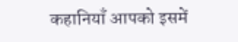कहानियाँ आपको इसमें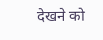देखने को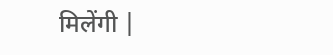मिलेंगी |